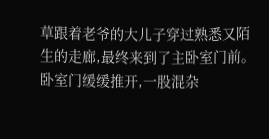草跟着老爷的大儿子穿过熟悉又陌生的走廊,最终来到了主卧室门前。
卧室门缓缓推开,一股混杂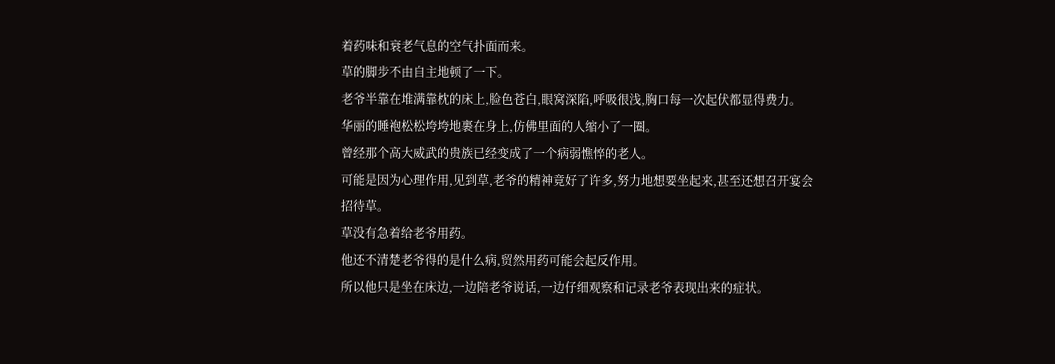着药味和衰老气息的空气扑面而来。
草的脚步不由自主地顿了一下。
老爷半靠在堆满靠枕的床上,脸色苍白,眼窝深陷,呼吸很浅,胸口每一次起伏都显得费力。
华丽的睡袍松松垮垮地裹在身上,仿佛里面的人缩小了一圈。
曾经那个高大威武的贵族已经变成了一个病弱憔悴的老人。
可能是因为心理作用,见到草,老爷的精神竟好了许多,努力地想要坐起来,甚至还想召开宴会招待草。
草没有急着给老爷用药。
他还不清楚老爷得的是什么病,贸然用药可能会起反作用。
所以他只是坐在床边,一边陪老爷说话,一边仔细观察和记录老爷表现出来的症状。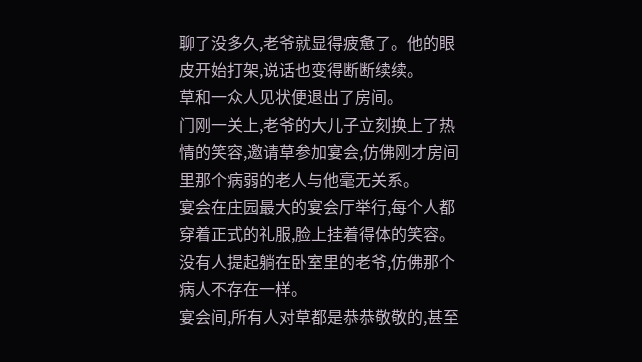聊了没多久,老爷就显得疲惫了。他的眼皮开始打架,说话也变得断断续续。
草和一众人见状便退出了房间。
门刚一关上,老爷的大儿子立刻换上了热情的笑容,邀请草参加宴会,仿佛刚才房间里那个病弱的老人与他毫无关系。
宴会在庄园最大的宴会厅举行,每个人都穿着正式的礼服,脸上挂着得体的笑容。
没有人提起躺在卧室里的老爷,仿佛那个病人不存在一样。
宴会间,所有人对草都是恭恭敬敬的,甚至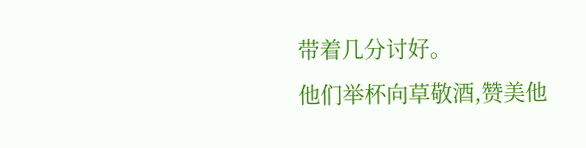带着几分讨好。
他们举杯向草敬酒,赞美他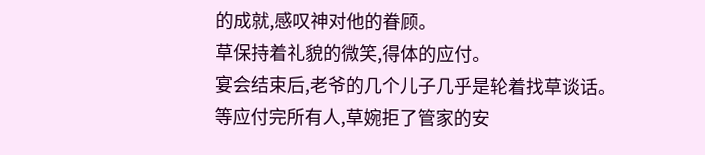的成就,感叹神对他的眷顾。
草保持着礼貌的微笑,得体的应付。
宴会结束后,老爷的几个儿子几乎是轮着找草谈话。
等应付完所有人,草婉拒了管家的安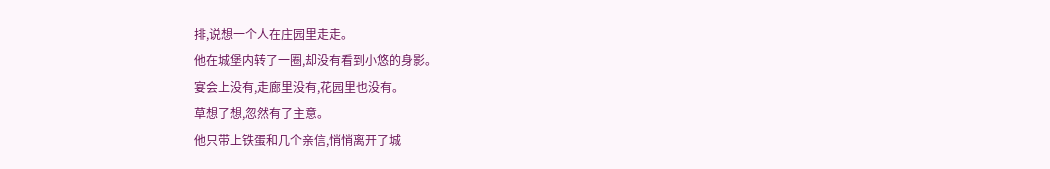排,说想一个人在庄园里走走。
他在城堡内转了一圈,却没有看到小悠的身影。
宴会上没有,走廊里没有,花园里也没有。
草想了想,忽然有了主意。
他只带上铁蛋和几个亲信,悄悄离开了城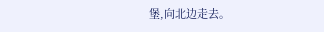堡,向北边走去。